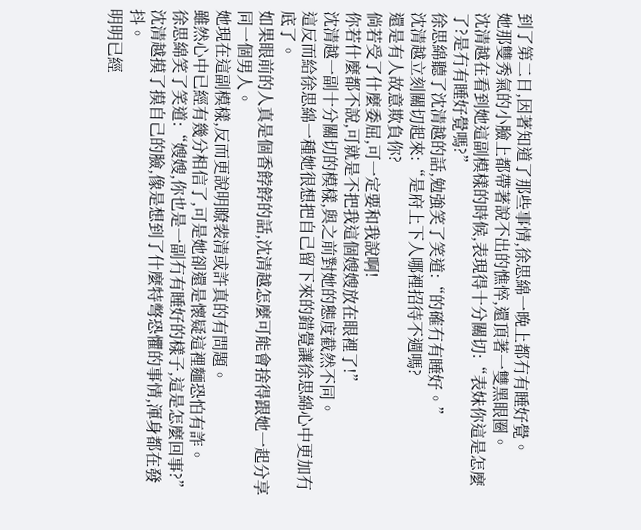到了第二日,因著知道了那些事情,徐思綿一晚上都冇有睡好覺。
她那雙秀氣的小臉上都帶著說不出的憔悴,還頂著一雙黑眼圈。
沈清越在看到她這副模樣的時候,表現得十分關切:“表妹你這是怎麼了?是冇有睡好覺嗎?”
徐思綿聽了沈清越的話,勉強笑了笑道:“的確冇有睡好。”
沈清越立刻關切起來:“是府上下人哪裡招待不週嗎?
還是有人故意欺負你?
倘若受了什麼委屈,可一定要和我說啊!
你若什麼都不說,可就是不把我這個嫂嫂放在眼裡了!”
沈清越一副十分關切的模樣,與之前對她的態度截然不同。
這反而給徐思綿一種她很想把自己留下來的錯覺讓徐思綿心中更加冇底了。
如果眼前的人真是個香餑餑的話,沈清越怎麼可能會捨得跟她一起分享同一個男人。
她現在這副模樣,反而更說明瞭裴清或許真的有問題。
雖然心中已經有幾分相信了,可是她卻還是懷疑這裡麵恐怕有詐。
徐思綿笑了笑道:“嫂嫂,你也是一副冇有睡好的樣子,這是怎麼回事?”
沈清越摸了摸自己的臉,像是想到了什麼特彆恐懼的事情,渾身都在發抖。
明明已經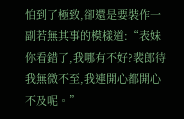怕到了極致,卻還是要裝作一副若無其事的模樣道:“表妹你看錯了,我哪有不好?裴郎待我無微不至,我連開心都開心不及呢。”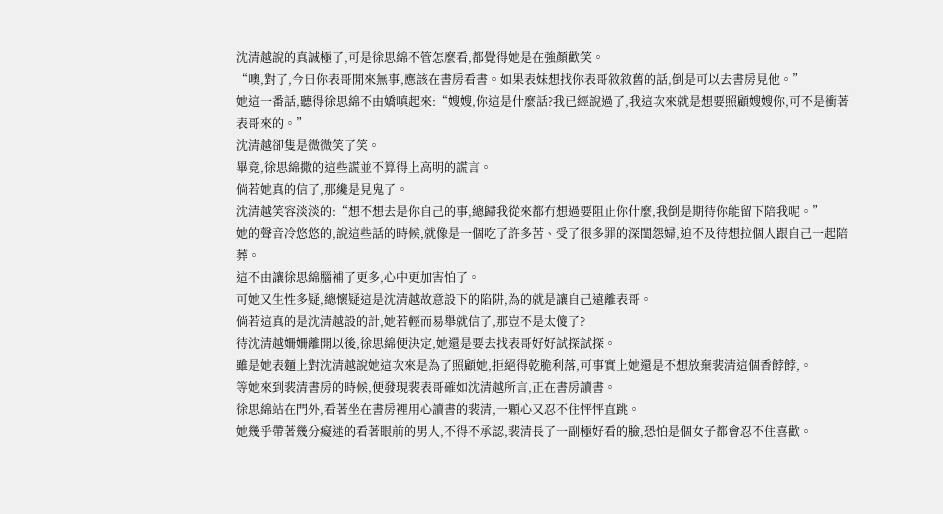沈清越說的真誠極了,可是徐思綿不管怎麼看,都覺得她是在強顏歡笑。
“噢,對了,今日你表哥閒來無事,應該在書房看書。如果表妹想找你表哥敘敘舊的話,倒是可以去書房見他。”
她這一番話,聽得徐思綿不由嬌嗔起來:“嫂嫂,你這是什麼話?我已經說過了,我這次來就是想要照顧嫂嫂你,可不是衝著表哥來的。”
沈清越卻隻是微微笑了笑。
畢竟,徐思綿撒的這些謊並不算得上高明的謊言。
倘若她真的信了,那纔是見鬼了。
沈清越笑容淡淡的:“想不想去是你自己的事,總歸我從來都冇想過要阻止你什麼,我倒是期待你能留下陪我呢。”
她的聲音冷悠悠的,說這些話的時候,就像是一個吃了許多苦、受了很多罪的深閨怨婦,迫不及待想拉個人跟自己一起陪葬。
這不由讓徐思綿腦補了更多,心中更加害怕了。
可她又生性多疑,總懷疑這是沈清越故意設下的陷阱,為的就是讓自己遠離表哥。
倘若這真的是沈清越設的計,她若輕而易舉就信了,那豈不是太傻了?
待沈清越姍姍離開以後,徐思綿便決定,她還是要去找表哥好好試探試探。
雖是她表麵上對沈清越說她這次來是為了照顧她,拒絕得乾脆利落,可事實上她還是不想放棄裴清這個香餑餑,。
等她來到裴清書房的時候,便發現裴表哥確如沈清越所言,正在書房讀書。
徐思綿站在門外,看著坐在書房裡用心讀書的裴清,一顆心又忍不住怦怦直跳。
她幾乎帶著幾分癡迷的看著眼前的男人,不得不承認,裴清長了一副極好看的臉,恐怕是個女子都會忍不住喜歡。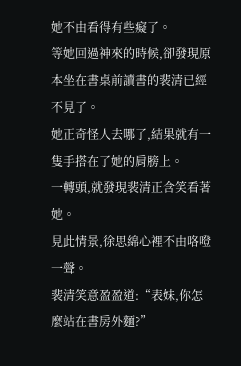她不由看得有些癡了。
等她回過神來的時候,卻發現原本坐在書桌前讀書的裴清已經不見了。
她正奇怪人去哪了,結果就有一隻手搭在了她的肩膀上。
一轉頭,就發現裴清正含笑看著她。
見此情景,徐思綿心裡不由咯噔一聲。
裴清笑意盈盈道:“表妹,你怎麼站在書房外麵?”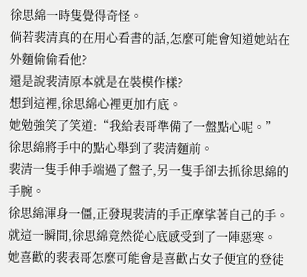徐思綿一時隻覺得奇怪。
倘若裴清真的在用心看書的話,怎麼可能會知道她站在外麵偷偷看他?
還是說裴清原本就是在裝模作樣?
想到這裡,徐思綿心裡更加冇底。
她勉強笑了笑道:“我給表哥準備了一盤點心呢。”
徐思綿將手中的點心舉到了裴清麵前。
裴清一隻手伸手端過了盤子,另一隻手卻去抓徐思綿的手腕。
徐思綿渾身一僵,正發現裴清的手正摩挲著自己的手。
就這一瞬間,徐思綿竟然從心底感受到了一陣惡寒。
她喜歡的裴表哥怎麼可能會是喜歡占女子便宜的登徒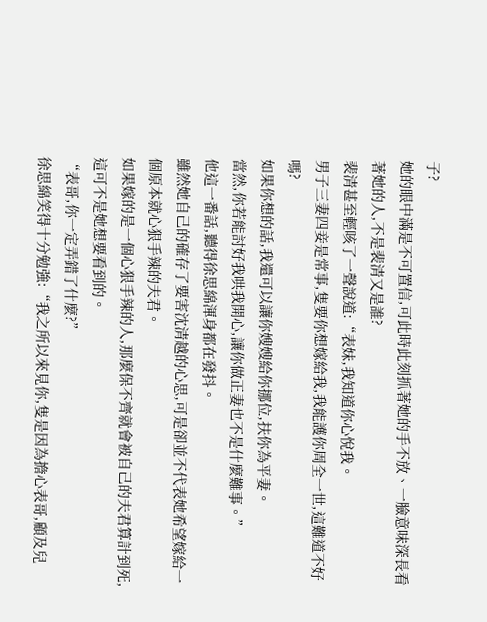子?
她的眼中滿是不可置信,可此時此刻抓著她的手不放、一臉意味深長看著她的人,不是裴清又是誰?
裴清甚至輕咳了一聲說道:“表妹,我知道你心悅我。
男子三妻四妾是常事,隻要你想嫁給我,我能護你周全一世,這難道不好嗎?
如果你想的話,我還可以讓你嫂嫂給你挪位,扶你為平妻。
當然,你若能討好我哄我開心,讓你做正妻也不是什麼難事。”
他這一番話,聽得徐思綿渾身都在發抖。
雖然她自己的確存了要害沈清越的心思,可是卻並不代表她希望嫁給一個原本就心狠手辣的夫君。
如果嫁的是一個心狠手辣的人,那麼保不齊就會被自己的夫君算計到死,這可不是她想要看到的。
“表哥,你一定弄錯了什麼?”
徐思綿笑得十分勉強:“我之所以來見你,隻是因為擔心表哥,顧及兒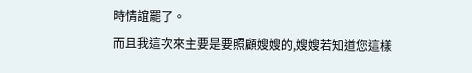時情誼罷了。
而且我這次來主要是要照顧嫂嫂的,嫂嫂若知道您這樣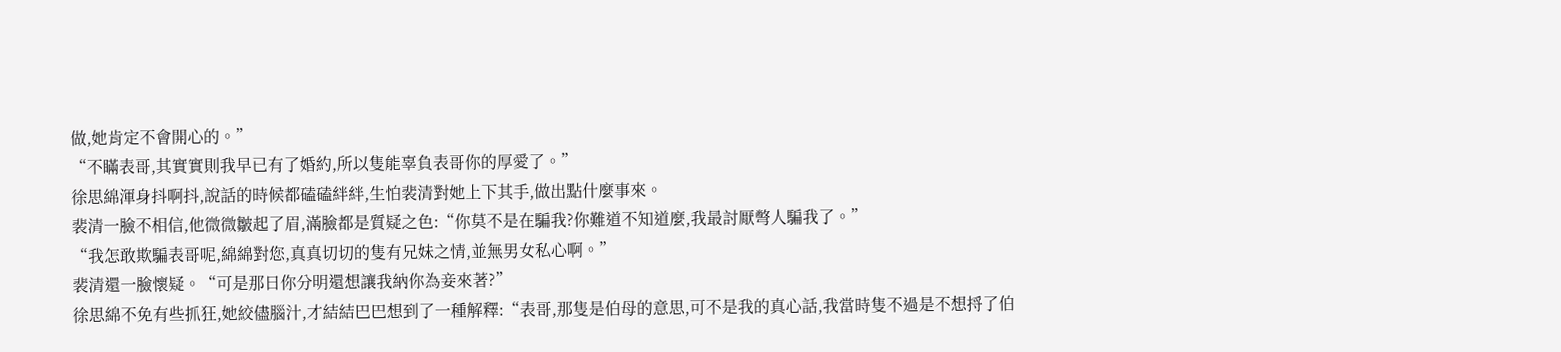做,她肯定不會開心的。”
“不瞞表哥,其實實則我早已有了婚約,所以隻能辜負表哥你的厚愛了。”
徐思綿渾身抖啊抖,說話的時候都磕磕絆絆,生怕裴清對她上下其手,做出點什麼事來。
裴清一臉不相信,他微微皺起了眉,滿臉都是質疑之色:“你莫不是在騙我?你難道不知道麼,我最討厭彆人騙我了。”
“我怎敢欺騙表哥呢,綿綿對您,真真切切的隻有兄妹之情,並無男女私心啊。”
裴清還一臉懷疑。“可是那日你分明還想讓我納你為妾來著?”
徐思綿不免有些抓狂,她絞儘腦汁,才結結巴巴想到了一種解釋:“表哥,那隻是伯母的意思,可不是我的真心話,我當時隻不過是不想捋了伯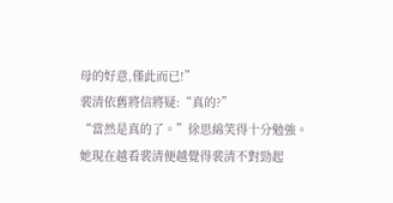母的好意,僅此而已!”
裴清依舊將信將疑:“真的?”
“當然是真的了。”徐思綿笑得十分勉強。
她現在越看裴清便越覺得裴清不對勁起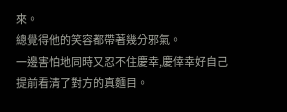來。
總覺得他的笑容都帶著幾分邪氣。
一邊害怕地同時又忍不住慶幸,慶倖幸好自己提前看清了對方的真麵目。